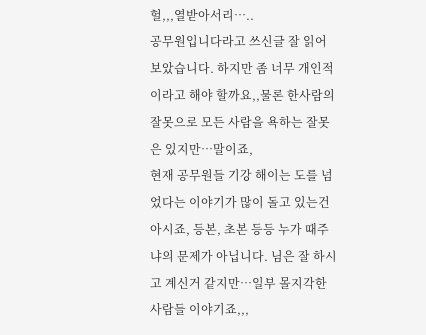헐,,,열받아서리…..
공무원입니다라고 쓰신글 잘 읽어 보았습니다. 하지만 좀 너무 개인적이라고 해야 할까요,,물론 한사람의 잘못으로 모든 사람을 욕하는 잘못은 있지만…말이죠,
현재 공무원들 기강 해이는 도를 넘었다는 이야기가 많이 돌고 있는건 아시죠, 등본, 초본 등등 누가 때주냐의 문제가 아닙니다. 님은 잘 하시고 계신거 같지만…일부 몰지각한 사람들 이야기죠,,,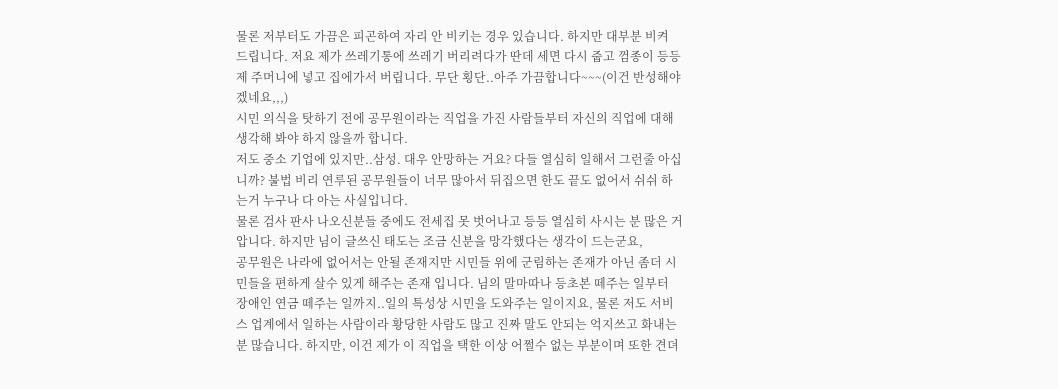물론 저부터도 가끔은 피곤하여 자리 안 비키는 경우 있습니다. 하지만 대부분 비켜 드립니다. 저요 제가 쓰레기통에 쓰레기 버리려다가 딴데 세면 다시 줍고 껌종이 등등 제 주머니에 넣고 집에가서 버립니다. 무단 횡단..아주 가끔합니다~~~(이건 반성해야 겠네요,,,)
시민 의식을 탓하기 전에 공무원이라는 직업을 가진 사람들부터 자신의 직업에 대해 생각해 봐야 하지 않을까 합니다.
저도 중소 기업에 있지만..삼성. 대우 안망하는 거요? 다들 열심히 일해서 그런줄 아십니까? 불법 비리 연루된 공무원들이 너무 많아서 뒤집으면 한도 끝도 없어서 쉬쉬 하는거 누구나 다 아는 사실입니다.
물론 검사 판사 나오신분들 중에도 전세집 못 벗어나고 등등 열심히 사시는 분 많은 거 압니다. 하지만 님이 글쓰신 태도는 조금 신분을 망각했다는 생각이 드는군요,
공무원은 나라에 없어서는 안될 존재지만 시민들 위에 군림하는 존재가 아닌 좀더 시민들을 편하게 살수 있게 해주는 존재 입니다. 님의 말마따나 등초본 떼주는 일부터 장애인 연금 떼주는 일까지..일의 특성상 시민을 도와주는 일이지요, 물론 저도 서비스 업계에서 일하는 사람이라 황당한 사람도 많고 진짜 말도 안되는 억지쓰고 화내는 분 많습니다. 하지만, 이건 제가 이 직업을 택한 이상 어쩔수 없는 부분이며 또한 견뎌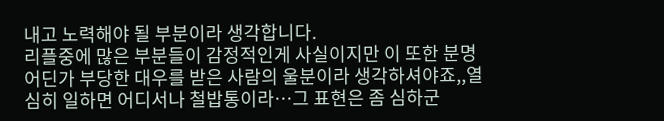내고 노력해야 될 부분이라 생각합니다.
리플중에 많은 부분들이 감정적인게 사실이지만 이 또한 분명 어딘가 부당한 대우를 받은 사람의 울분이라 생각하셔야죠,,열심히 일하면 어디서나 철밥통이라…그 표현은 좀 심하군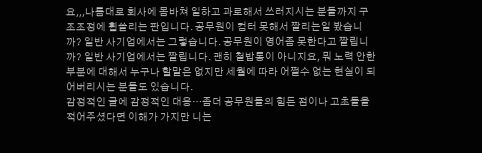요,,,나름대로 회사에 몸바쳐 일하고 과로해서 쓰러지시는 분들까지 구조조정에 휩쓸리는 판입니다. 공무원이 컴터 못해서 짤리는일 봤습니까? 일반 사기업에서는 그렇습니다. 공무원이 영어좀 못한다고 짤립니까? 일반 사기업에서는 짤립니다. 괜히 철밥통이 아니지요, 뭐 노력 안한부분에 대해서 누구나 할말은 없지만 세월에 따라 어쩔수 없는 현실이 되어버리시는 분들도 있습니다.
감정적인 글에 감정적인 대응…좀더 공무원들의 힘든 점이나 고초들을 적어주셨다면 이해가 가지만 니는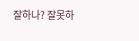잘하나? 잘못하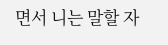면서 니는 말할 자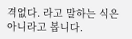격없다. 라고 말하는 식은 아니라고 봅니다.